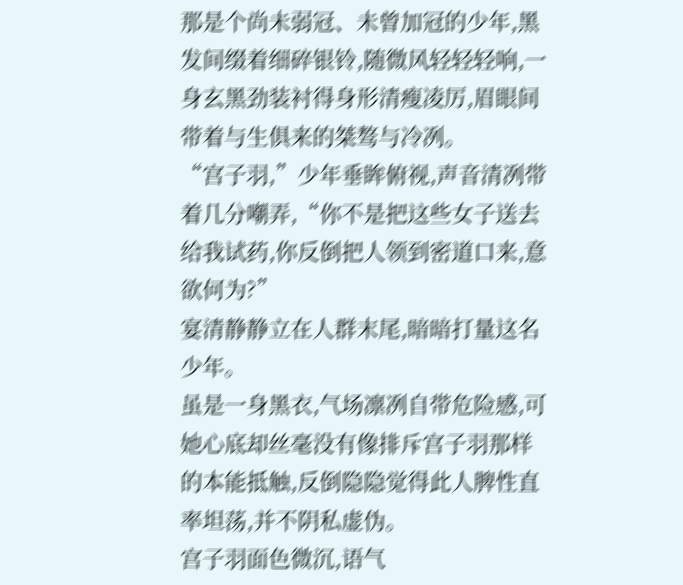那是个尚未弱冠、未曾加冠的少年,黑发间缀着细碎银铃,随微风轻轻轻响,一身玄黑劲装衬得身形清瘦凌厉,眉眼间带着与生俱来的桀骜与冷冽。
“宫子羽,”少年垂眸俯视,声音清冽带着几分嘲弄,“你不是把这些女子送去给我试药,你反倒把人领到密道口来,意欲何为?”
宴清静静立在人群末尾,暗暗打量这名少年。
虽是一身黑衣,气场凛冽自带危险感,可她心底却丝毫没有像排斥宫子羽那样的本能抵触,反倒隐隐觉得此人脾性直率坦荡,并不阴私虚伪。
宫子羽面色微沉,语气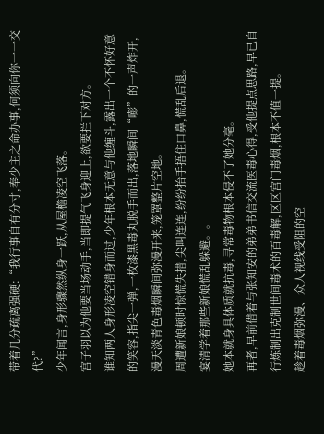带着几分疏离强硬:“我行事自有分寸,奉少主之命办事,何须向你一一交代?”
少年闻言,身形骤然纵身一跃,从屋檐凌空飞落。
宫子羽以为他要当场动手,当即提气飞身迎上,欲要拦下对方。
谁知两人身形凌空错身而过,少年根本无意与他缠斗,露出一个不怀好意的笑容,指尖一弹,一枚漆黑毒丸脱手而出,落地瞬间“嘭”的一声炸开,漫天淡青色毒烟瞬间弥漫开来,笼罩整片空地。
周遭新娘顿时惊慌失措,尖叫连连,纷纷抬手捂住口鼻,慌乱后退。
宴清学着那些新娘慌乱躲避。。
她本就身具体质就抗毒,寻常毒物根本侵不了她分毫。
再者,早前借着与张知安的弟弟书信交流医毒心得,受他提点思路,早已自行炼制出克制世间毒术的百毒解,区区宫门毒烟,根本不值一提。
趁着毒烟弥漫、众人视线受阻的空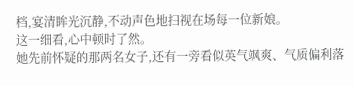档,宴清眸光沉静,不动声色地扫视在场每一位新娘。
这一细看,心中顿时了然。
她先前怀疑的那两名女子,还有一旁看似英气飒爽、气质偏利落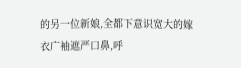的另一位新娘,全都下意识宽大的嫁衣广袖遮严口鼻,呼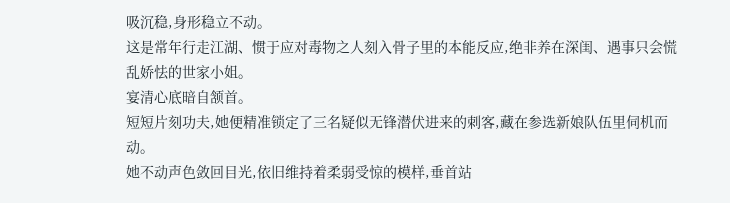吸沉稳,身形稳立不动。
这是常年行走江湖、惯于应对毒物之人刻入骨子里的本能反应,绝非养在深闺、遇事只会慌乱娇怯的世家小姐。
宴清心底暗自颔首。
短短片刻功夫,她便精准锁定了三名疑似无锋潜伏进来的刺客,藏在参选新娘队伍里伺机而动。
她不动声色敛回目光,依旧维持着柔弱受惊的模样,垂首站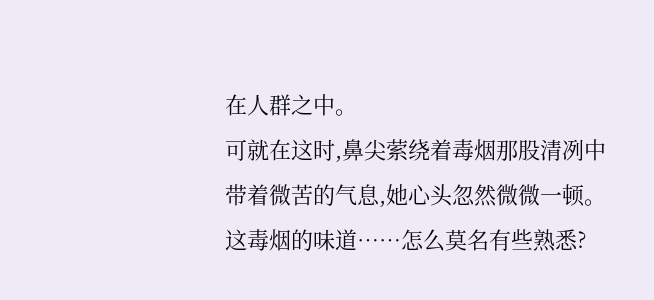在人群之中。
可就在这时,鼻尖萦绕着毒烟那股清冽中带着微苦的气息,她心头忽然微微一顿。
这毒烟的味道……怎么莫名有些熟悉?